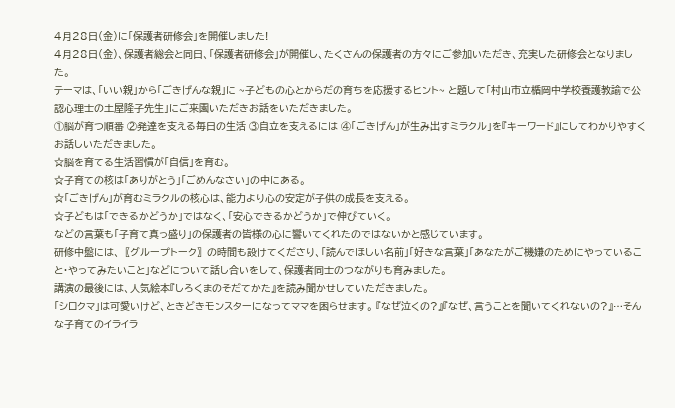4月28日(金)に「保護者研修会」を開催しました!
4月28日(金)、保護者総会と同日、「保護者研修会」が開催し、たくさんの保護者の方々にご参加いただき、充実した研修会となりました。
テーマは、「いい親」から「ごきげんな親」に ~子どもの心とからだの育ちを応援するヒント~ と題して「村山市立楯岡中学校養護教諭で公認心理士の土屋隆子先生」にご来園いただきお話をいただきました。
①脳が育つ順番 ②発達を支える毎日の生活 ③自立を支えるには ④「ごきげん」が生み出すミラクル」を『キーワード』にしてわかりやすくお話しいただきました。
☆脳を育てる生活習慣が「自信」を育む。
☆子育ての核は「ありがとう」「ごめんなさい」の中にある。
☆「ごきげん」が育むミラクルの核心は、能力より心の安定が子供の成長を支える。
☆子どもは「できるかどうか」ではなく、「安心できるかどうか」で伸びていく。
などの言葉も「子育て真っ盛り」の保護者の皆様の心に響いてくれたのではないかと感じています。
研修中盤には、〖グループトーク〗の時間も設けてくださり、「読んでほしい名前」「好きな言葉」「あなたがご機嫌のためにやっていること・やってみたいこと」などについて話し合いをして、保護者同士のつながりも育みました。
講演の最後には、人気絵本『しろくまのそだてかた』を読み聞かせしていただきました。
「シロクマ」は可愛いけど、ときどきモンスターになってママを困らせます。 『なぜ泣くの?』『なぜ、言うことを聞いてくれないの?』…そんな子育てのイライラ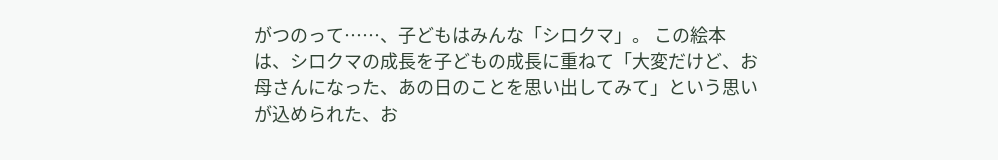がつのって……、子どもはみんな「シロクマ」。 この絵本は、シロクマの成長を子どもの成長に重ねて「大変だけど、お母さんになった、あの日のことを思い出してみて」という思いが込められた、お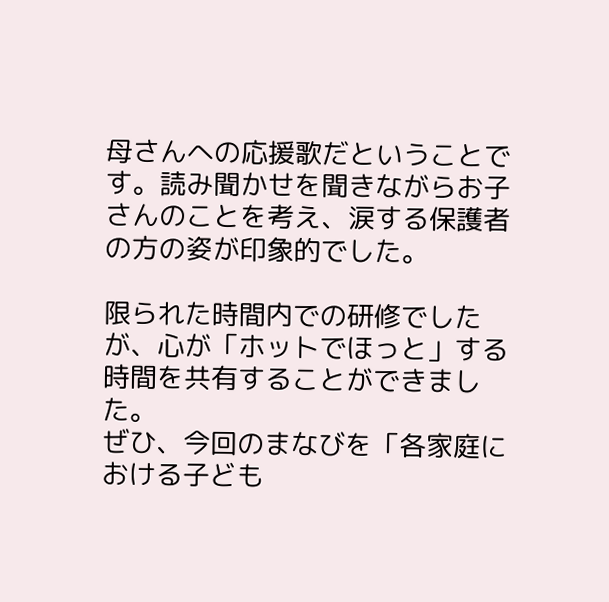母さんへの応援歌だということです。読み聞かせを聞きながらお子さんのことを考え、涙する保護者の方の姿が印象的でした。

限られた時間内での研修でしたが、心が「ホットでほっと」する時間を共有することができました。
ぜひ、今回のまなびを「各家庭における子ども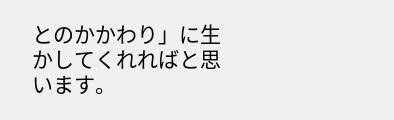とのかかわり」に生かしてくれればと思います。